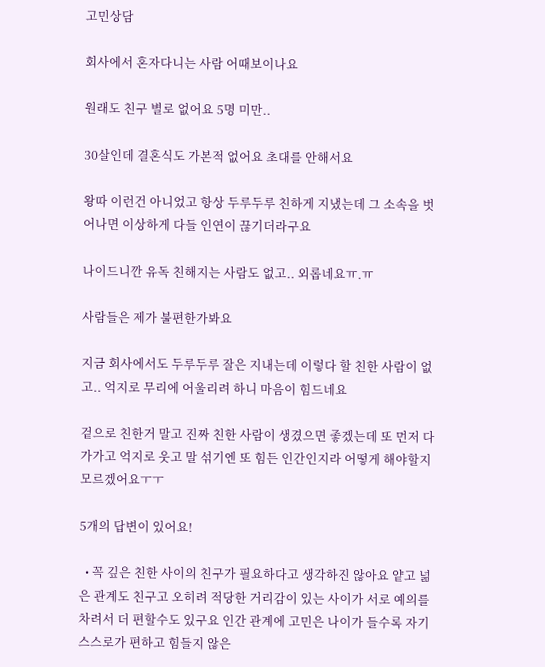고민상담

회사에서 혼자다니는 사람 어때보이나요

원래도 친구 별로 없어요 5명 미만..

30살인데 결혼식도 가본적 없어요 초대를 안해서요

왕따 이런건 아니었고 항상 두루두루 친하게 지냈는데 그 소속을 벗어나면 이상하게 다들 인연이 끊기더라구요

나이드니깐 유독 친해지는 사람도 없고.. 외롭네요ㅠ.ㅠ

사람들은 제가 불편한가봐요

지금 회사에서도 두루두루 잘은 지내는데 이렇다 할 친한 사람이 없고.. 억지로 무리에 어울리려 하니 마음이 힘드네요

겉으로 친한거 말고 진짜 친한 사람이 생겼으면 좋겠는데 또 먼저 다가가고 억지로 웃고 말 섞기엔 또 힘든 인간인지라 어떻게 해야할지모르겠어요ㅜㅜ

5개의 답변이 있어요!

  • 꼭 깊은 친한 사이의 친구가 필요하다고 생각하진 않아요 얕고 넒은 관계도 친구고 오히려 적당한 거리감이 있는 사이가 서로 예의를 차려서 더 편할수도 있구요 인간 관계에 고민은 나이가 들수록 자기 스스로가 편하고 힘들지 않은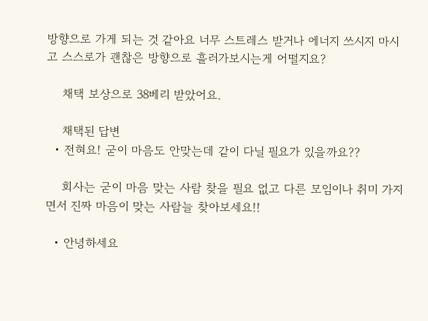방향으로 가게 되는 것 같아요 너무 스트레스 받거나 에너지 쓰시지 마시고 스스로가 괜찮은 방향으로 흘러가보시는게 어떨지요?

    채택 보상으로 38베리 받았어요.

    채택된 답변
  • 전혀요! 굳이 마음도 안맞는데 같이 다닐 필요가 있을까요??

    회사는 굳이 마음 맞는 사람 찾을 필요 없고 다른 모임이나 취미 가지면서 진짜 마음이 맞는 사람늘 찾아보세요!!

  • 안녕하세요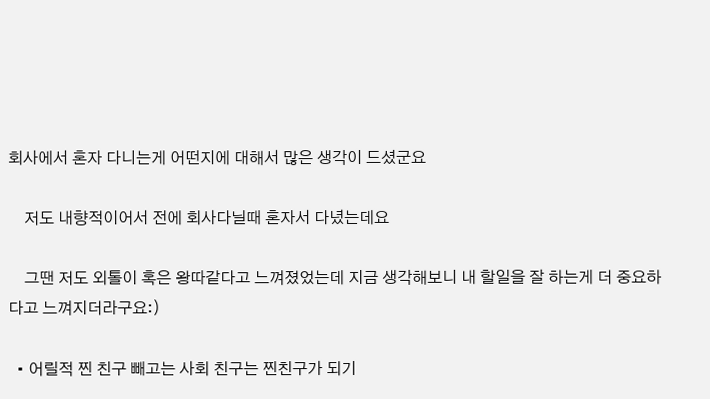회사에서 혼자 다니는게 어떤지에 대해서 많은 생각이 드셨군요

    저도 내향적이어서 전에 회사다닐때 혼자서 다녔는데요

    그땐 저도 외톨이 혹은 왕따같다고 느껴졌었는데 지금 생각해보니 내 할일을 잘 하는게 더 중요하다고 느껴지더라구요:)

  • 어릴적 찐 친구 빼고는 사회 친구는 찐친구가 되기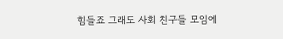힘들죠 그래도 사회 친구들 모임에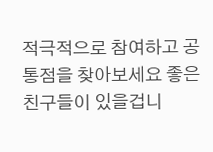적극적으로 참여하고 공통점을 찾아보세요 좋은 친구들이 있을겁니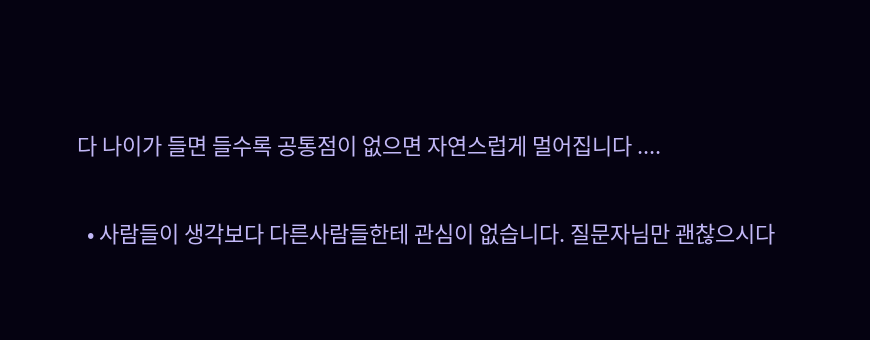다 나이가 들면 들수록 공통점이 없으면 자연스럽게 멀어집니다 ....

  • 사람들이 생각보다 다른사람들한테 관심이 없습니다. 질문자님만 괜찮으시다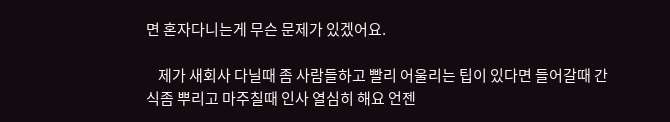면 혼자다니는게 무슨 문제가 있겠어요.

    제가 새회사 다닐때 좀 사람들하고 빨리 어울리는 팁이 있다면 들어갈때 간식좀 뿌리고 마주칠때 인사 열심히 해요 언젠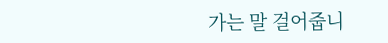가는 말 걸어줍니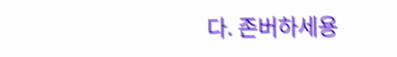다. 존버하세용